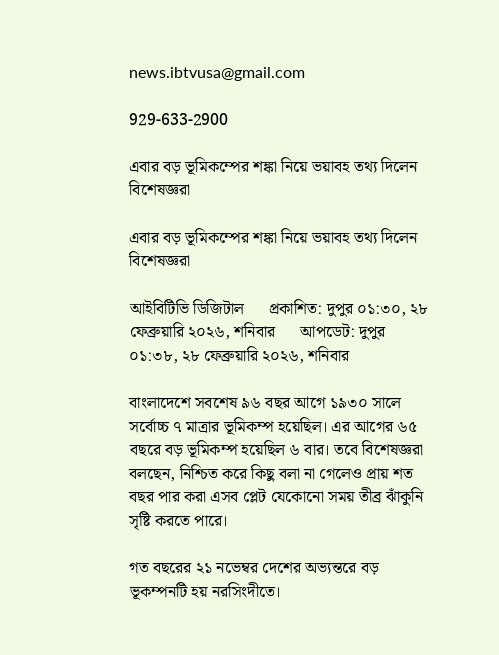news.ibtvusa@gmail.com

929-633-2900

এবার বড় ভূমিকম্পের শঙ্কা নিয়ে ভয়াবহ তথ্য দিলেন বিশেষজ্ঞরা

এবার বড় ভূমিকম্পের শঙ্কা নিয়ে ভয়াবহ তথ্য দিলেন বিশেষজ্ঞরা

আইবিটিভি ডিজিটাল      প্রকাশিত: দুপুর ০১:৩০, ২৮ ফেব্রুয়ারি ২০২৬, শনিবার      আপডেট: দুপুর ০১:৩৮, ২৮ ফেব্রুয়ারি ২০২৬, শনিবার

বাংলাদেশে সবশেষ ৯৬ বছর আগে ১৯৩০ সালে সর্বোচ্চ ৭ মাত্রার ভূমিকম্প হয়েছিল। এর আগের ৬৫ বছরে বড় ভূমিকম্প হয়েছিল ৬ বার। তবে বিশেষজ্ঞরা বলছেন, নিশ্চিত করে কিছু বলা না গেলেও প্রায় শত বছর পার করা এসব প্লেট যেকোনো সময় তীব্র ঝাঁকুনি সৃষ্টি করতে পারে।

গত বছরের ২১ নভেম্বর দেশের অভ্যন্তরে বড় ভূকম্পনটি হয় নরসিংদীতে।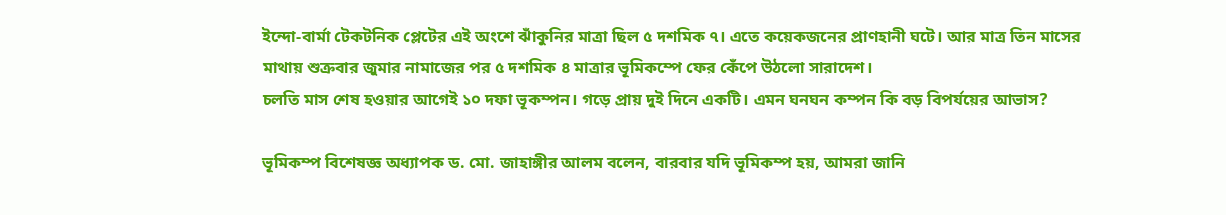ইন্দো-বার্মা টেকটনিক প্লেটের এই অংশে ঝাঁকুনির মাত্রা ছিল ৫ দশমিক ৭। এতে কয়েকজনের প্রাণহানী ঘটে। আর মাত্র তিন মাসের মাথায় শুক্রবার জুমার নামাজের পর ৫ দশমিক ৪ মাত্রার ভূমিকম্পে ফের কেঁপে উঠলো সারাদেশ।
চলতি মাস শেষ হওয়ার আগেই ১০ দফা ভূকম্পন। গড়ে প্রায় দুই দিনে একটি। এমন ঘনঘন কম্পন কি বড় বিপর্যয়ের আভাস?

ভূমিকম্প বিশেষজ্ঞ অধ্যাপক ড. মো. জাহাঙ্গীর আলম বলেন, বারবার যদি ভূমিকম্প হয়, আমরা জানি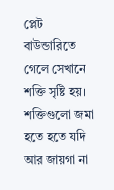প্লেট বাউন্ডারিতে গেলে সেখানে শক্তি সৃষ্টি হয়। শক্তিগুলো জমা হতে হতে যদি আর জায়গা না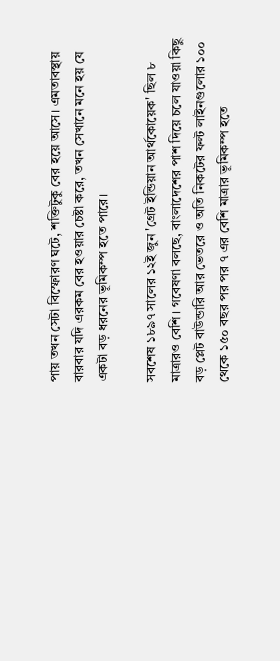পায় তখন সেটা বিস্ফোরণ ঘটে, শক্তিটুকু বের হয়ে আসে। এমতাবস্থায় বারবার যদি এরকম বের হওয়ার চেষ্টা করে, তখন সেখানে মনে হয় যে একটা বড় ধরনের ভূমিকম্প হতে পারে।

সবশেষ ১৮৯৭ সালের ১২ই জুন 'গ্রেট ইন্ডিয়ান আর্থকোয়েক' ছিল ৮ মাত্রারও বেশি। গবেষণা বলছে, বাংলাদেশের পাশ দিয়ে চলে যাওয়া কিছু বড় প্লেট বাউন্ডারি আর ভেতরে ও অতি নিকটের ফল্ট লাইনগুলোর ১০০ থেকে ১৫০ বছর পর পর ৭ এর বেশি মাত্রার ভূমিকম্প হতে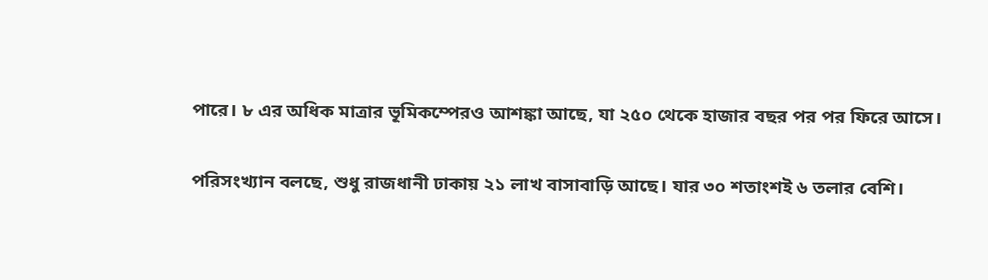পারে। ৮ এর অধিক মাত্রার ভূমিকম্পেরও আশঙ্কা আছে, যা ২৫০ থেকে হাজার বছর পর পর ফিরে আসে।

পরিসংখ্যান বলছে, শুধু রাজধানী ঢাকায় ২১ লাখ বাসাবাড়ি আছে। যার ৩০ শতাংশই ৬ তলার বেশি।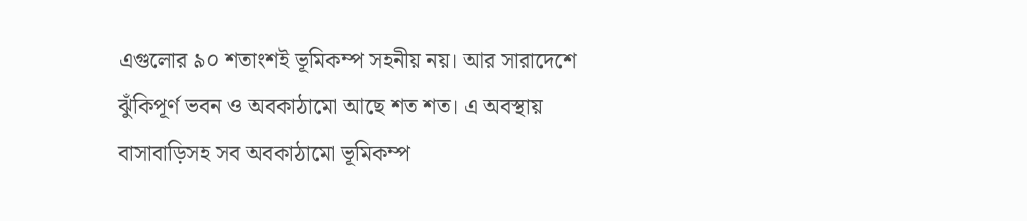এগুলোর ৯০ শতাংশই ভূমিকম্প সহনীয় নয়। আর সারাদেশে ঝুঁকিপূর্ণ ভবন ও অবকাঠামো আছে শত শত। এ অবস্থায় বাসাবাড়িসহ সব অবকাঠামো ভূমিকম্প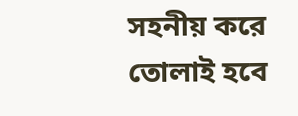সহনীয় করে তোলাই হবে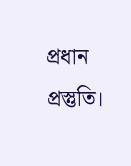প্রধান প্রস্তুতি।